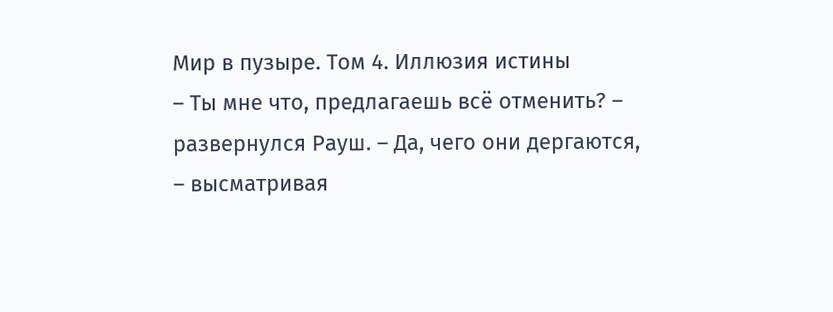Мир в пузыре. Том 4. Иллюзия истины
– Ты мне что, предлагаешь всё отменить? – развернулся Рауш. – Да, чего они дергаются, – высматривая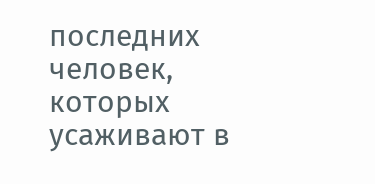последних человек, которых усаживают в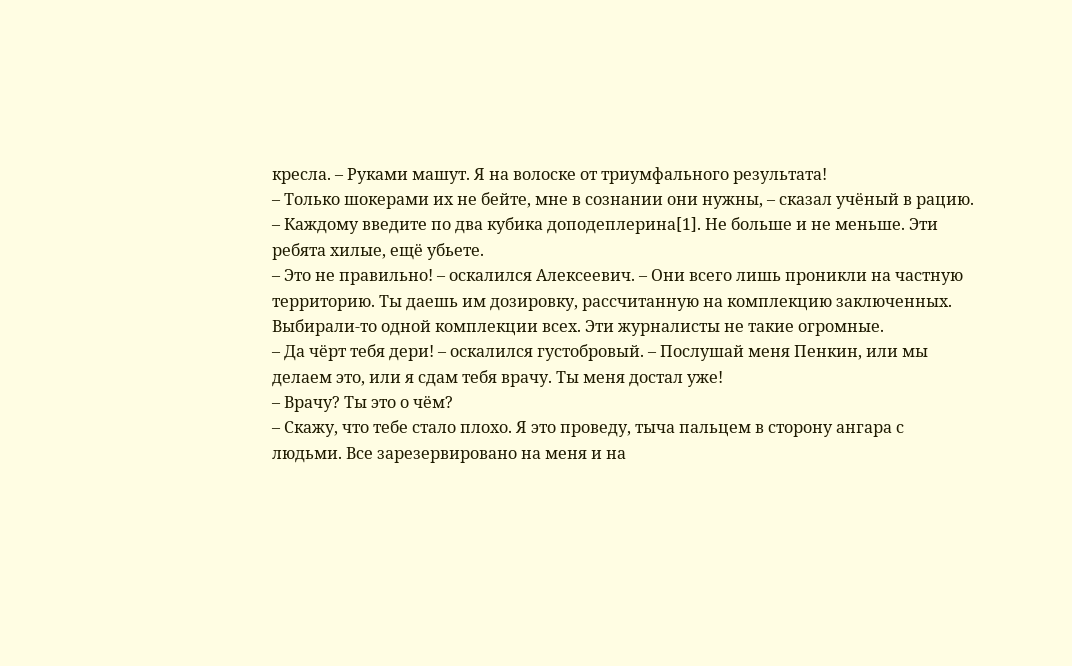кресла. – Руками машут. Я на волоске от триумфального результата!
– Только шокерами их не бейте, мне в сознании они нужны, – сказал учёный в рацию. – Каждому введите по два кубика доподеплерина[1]. Не больше и не меньше. Эти ребята хилые, ещё убьете.
– Это не правильно! – оскалился Алексеевич. – Они всего лишь проникли на частную территорию. Ты даешь им дозировку, рассчитанную на комплекцию заключенных. Выбирали‑то одной комплекции всех. Эти журналисты не такие огромные.
– Да чёрт тебя дери! – оскалился густобровый. – Послушай меня Пенкин, или мы делаем это, или я сдам тебя врачу. Ты меня достал уже!
– Врачу? Ты это о чём?
– Скажу, что тебе стало плохо. Я это проведу, тыча пальцем в сторону ангара с людьми. Все зарезервировано на меня и на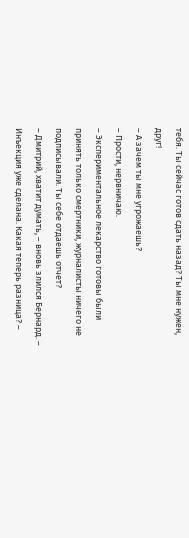тебя. Ты сейчас готов сдать назад? Ты мне нужен, друг!
– А зачем ты мне угрожаешь?
– Прости, нервничаю.
– Экспериментальное лекарство готовы были принять только смертники, журналисты ничего не подписывали. Ты себе отдаешь отчет?
– Дмитрий, хватит думать, – вновь злился Бернард. – Инъекция уже сделана. Какая теперь разница? –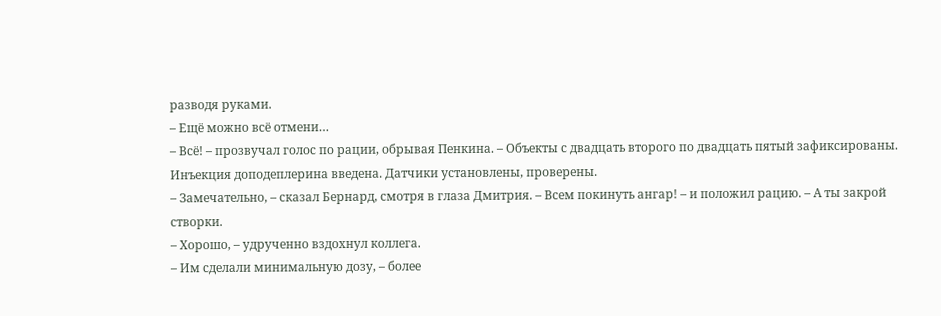разводя руками.
– Ещё можно всё отмени…
– Всё! – прозвучал голос по рации, обрывая Пенкина. – Объекты с двадцать второго по двадцать пятый зафиксированы. Инъекция доподеплерина введена. Датчики установлены, проверены.
– Замечательно, – сказал Бернард, смотря в глаза Дмитрия. – Всем покинуть ангар! – и положил рацию. – А ты закрой створки.
– Хорошо, – удрученно вздохнул коллега.
– Им сделали минимальную дозу, – более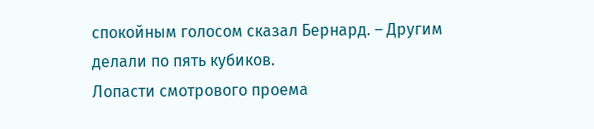спокойным голосом сказал Бернард. – Другим делали по пять кубиков.
Лопасти смотрового проема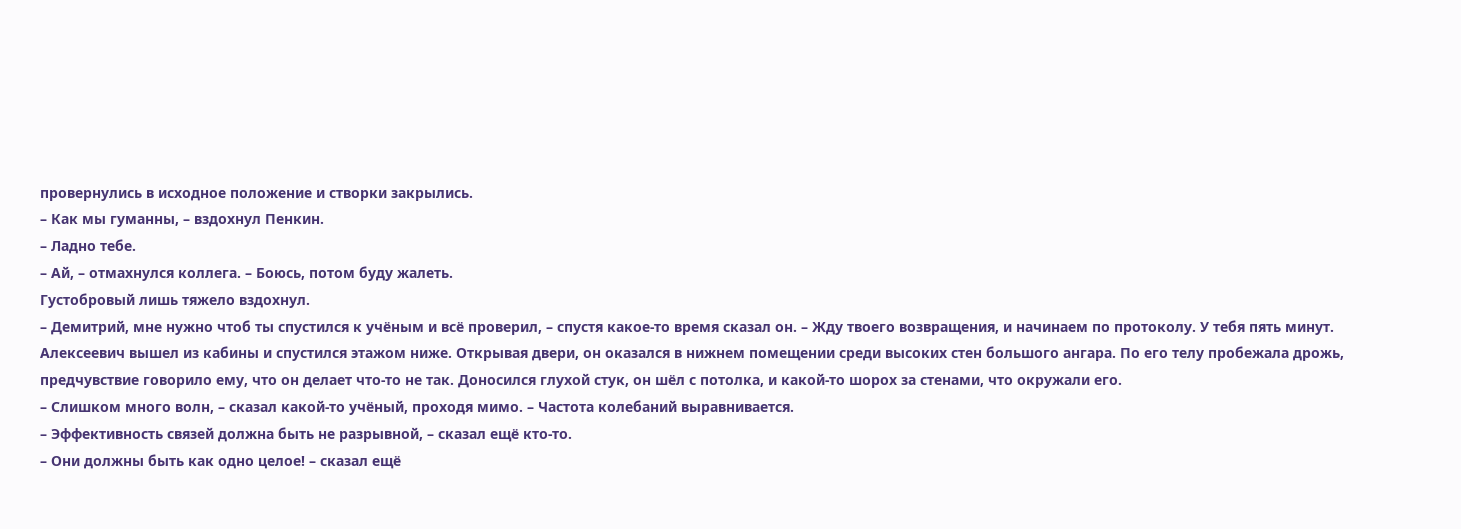провернулись в исходное положение и створки закрылись.
– Как мы гуманны, – вздохнул Пенкин.
– Ладно тебе.
– Ай, – отмахнулся коллега. – Боюсь, потом буду жалеть.
Густобровый лишь тяжело вздохнул.
– Демитрий, мне нужно чтоб ты спустился к учёным и всё проверил, – спустя какое‑то время сказал он. – Жду твоего возвращения, и начинаем по протоколу. У тебя пять минут.
Алексеевич вышел из кабины и спустился этажом ниже. Открывая двери, он оказался в нижнем помещении среди высоких стен большого ангара. По его телу пробежала дрожь, предчувствие говорило ему, что он делает что‑то не так. Доносился глухой стук, он шёл с потолка, и какой‑то шорох за стенами, что окружали его.
– Слишком много волн, – сказал какой‑то учёный, проходя мимо. – Частота колебаний выравнивается.
– Эффективность связей должна быть не разрывной, – сказал ещё кто‑то.
– Они должны быть как одно целое! – сказал ещё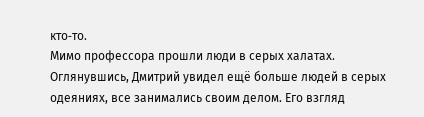кто‑то.
Мимо профессора прошли люди в серых халатах. Оглянувшись, Дмитрий увидел ещё больше людей в серых одеяниях, все занимались своим делом. Его взгляд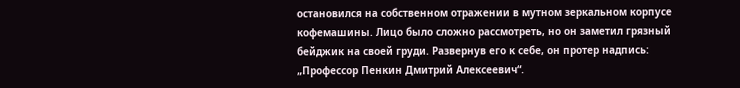остановился на собственном отражении в мутном зеркальном корпусе кофемашины. Лицо было сложно рассмотреть, но он заметил грязный бейджик на своей груди. Развернув его к себе, он протер надпись: „Профессор Пенкин Дмитрий Алексеевич“.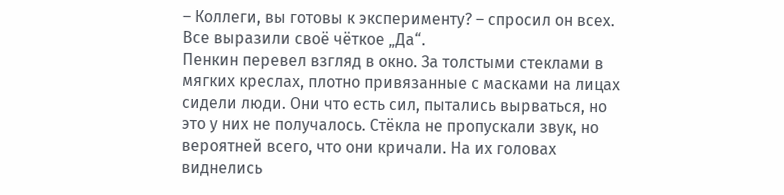– Коллеги, вы готовы к эксперименту? – спросил он всех.
Все выразили своё чёткое „Да“.
Пенкин перевел взгляд в окно. За толстыми стеклами в мягких креслах, плотно привязанные с масками на лицах сидели люди. Они что есть сил, пытались вырваться, но это у них не получалось. Стёкла не пропускали звук, но вероятней всего, что они кричали. На их головах виднелись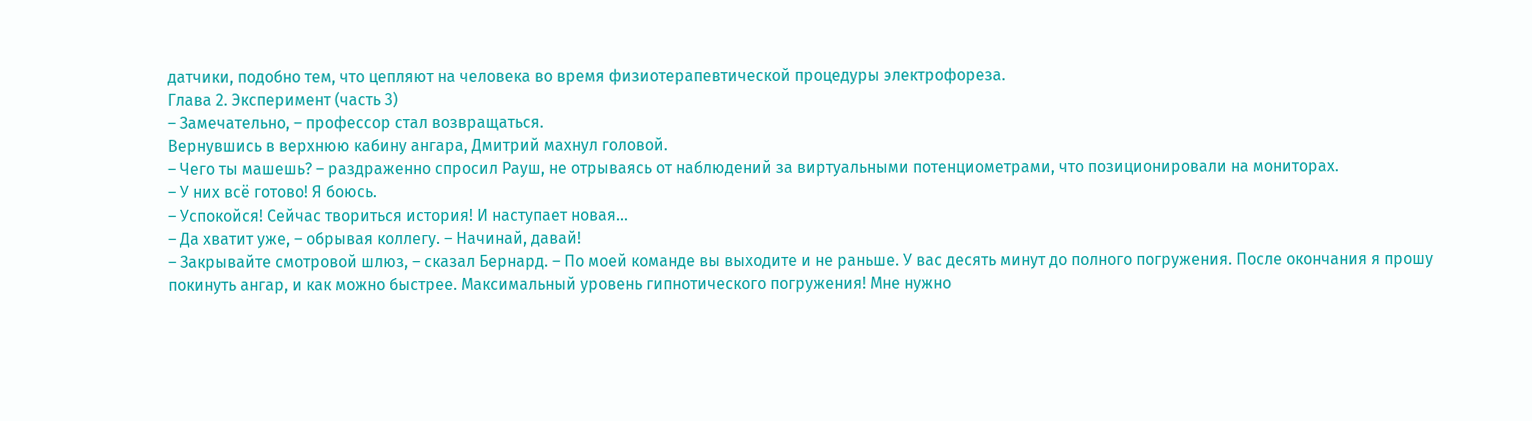датчики, подобно тем, что цепляют на человека во время физиотерапевтической процедуры электрофореза.
Глава 2. Эксперимент (часть 3)
– Замечательно, – профессор стал возвращаться.
Вернувшись в верхнюю кабину ангара, Дмитрий махнул головой.
– Чего ты машешь? – раздраженно спросил Рауш, не отрываясь от наблюдений за виртуальными потенциометрами, что позиционировали на мониторах.
– У них всё готово! Я боюсь.
– Успокойся! Сейчас твориться история! И наступает новая…
– Да хватит уже, – обрывая коллегу. – Начинай, давай!
– Закрывайте смотровой шлюз, – сказал Бернард. – По моей команде вы выходите и не раньше. У вас десять минут до полного погружения. После окончания я прошу покинуть ангар, и как можно быстрее. Максимальный уровень гипнотического погружения! Мне нужно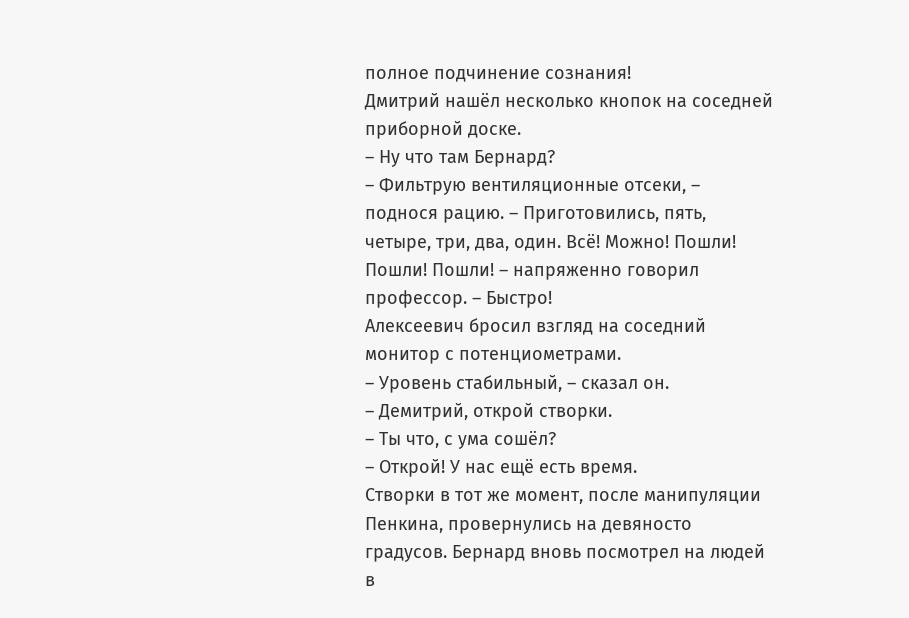полное подчинение сознания!
Дмитрий нашёл несколько кнопок на соседней приборной доске.
– Ну что там Бернард?
– Фильтрую вентиляционные отсеки, – поднося рацию. – Приготовились, пять, четыре, три, два, один. Всё! Можно! Пошли! Пошли! Пошли! – напряженно говорил профессор. – Быстро!
Алексеевич бросил взгляд на соседний монитор с потенциометрами.
– Уровень стабильный, – сказал он.
– Демитрий, открой створки.
– Ты что, с ума сошёл?
– Открой! У нас ещё есть время.
Створки в тот же момент, после манипуляции Пенкина, провернулись на девяносто градусов. Бернард вновь посмотрел на людей в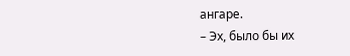ангаре.
– Эх, было бы их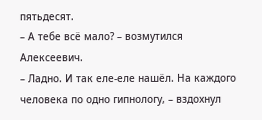пятьдесят.
– А тебе всё мало? – возмутился Алексеевич.
– Ладно. И так еле‑еле нашёл. На каждого человека по одно гипнологу, – вздохнул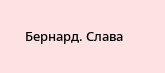Бернард. Слава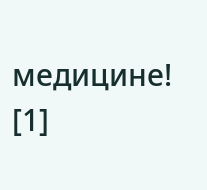медицине!
[1]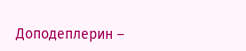Доподеплерин –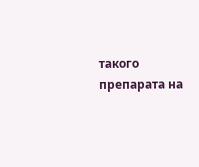такого препарата на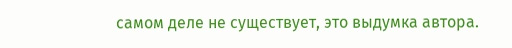самом деле не существует, это выдумка автора.